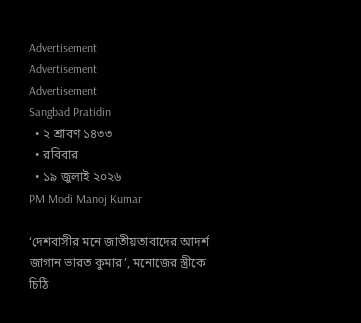Advertisement
Advertisement
Advertisement
Sangbad Pratidin
  • ২ শ্রাবণ ১৪৩৩
  • রবিবার
  • ১৯ জুলাই ২০২৬
PM Modi Manoj Kumar

‘দেশবাসীর মনে জাতীয়তাবাদের আদর্শ জাগান ভারত কুমার’, মনোজের স্ত্রীকে চিঠি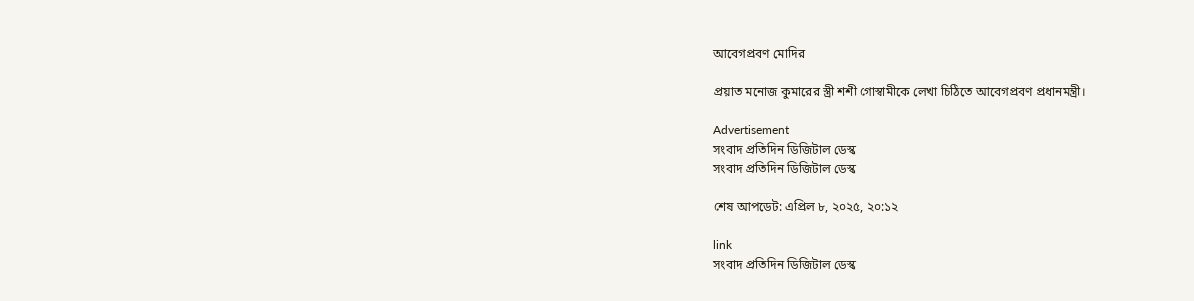আবেগপ্রবণ মোদির

প্রয়াত মনোজ কুমারের স্ত্রী শশী গোস্বামীকে লেখা চিঠিতে আবেগপ্রবণ প্রধানমন্ত্রী।

Advertisement
সংবাদ প্রতিদিন ডিজিটাল ডেস্ক
সংবাদ প্রতিদিন ডিজিটাল ডেস্ক

শেষ আপডেট: এপ্রিল ৮, ২০২৫, ২০:১২

link
সংবাদ প্রতিদিন ডিজিটাল ডেস্ক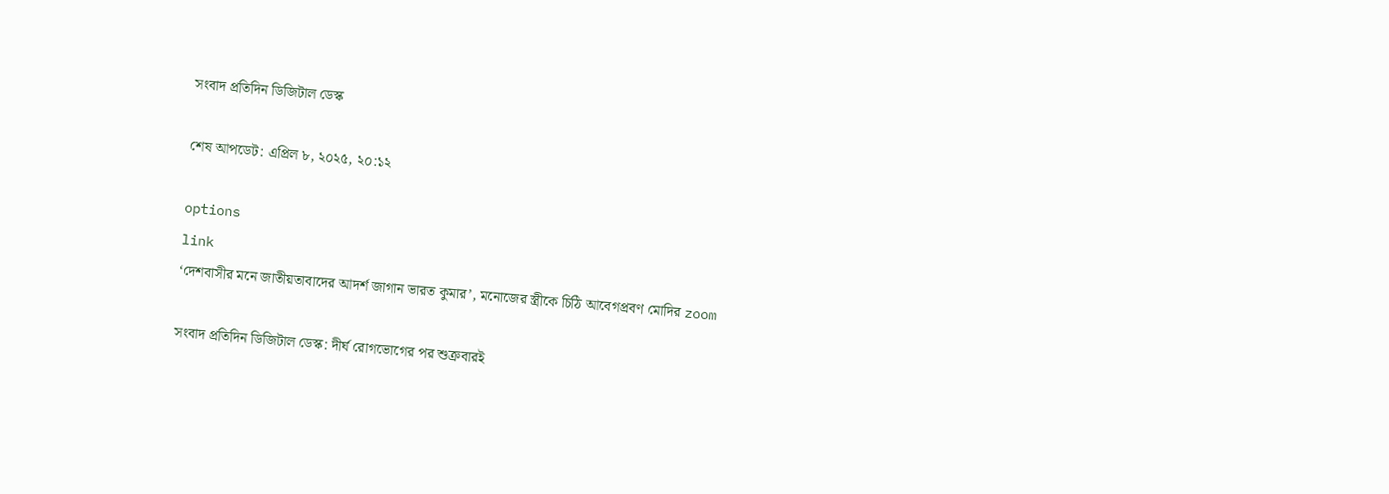সংবাদ প্রতিদিন ডিজিটাল ডেস্ক

শেষ আপডেট: এপ্রিল ৮, ২০২৫, ২০:১২

options
link
‘দেশবাসীর মনে জাতীয়তাবাদের আদর্শ জাগান ভারত কুমার’, মনোজের স্ত্রীকে চিঠি আবেগপ্রবণ মোদির zoom

সংবাদ প্রতিদিন ডিজিটাল ডেস্ক: দীর্ঘ রোগভোগের পর শুক্রবারই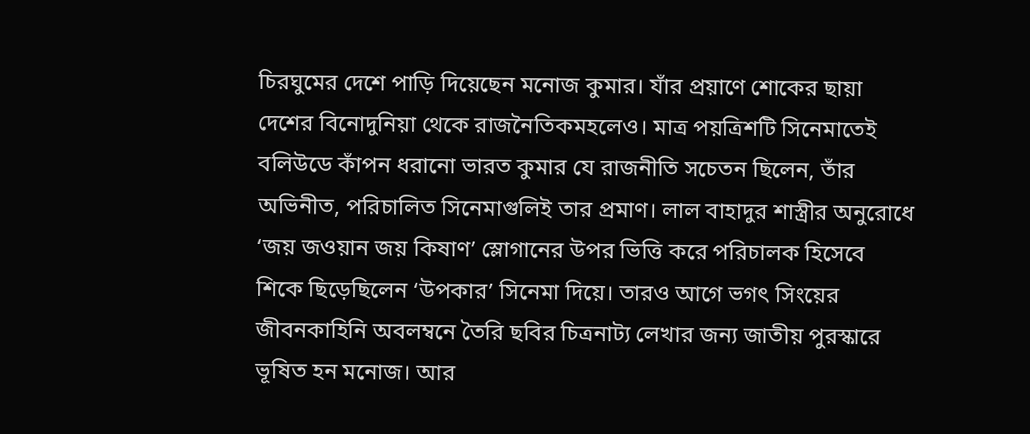চিরঘুমের দেশে পাড়ি দিয়েছেন মনোজ কুমার। যাঁর প্রয়াণে শোকের ছায়া দেশের বিনোদুনিয়া থেকে রাজনৈতিকমহলেও। মাত্র পয়ত্রিশটি সিনেমাতেই বলিউডে কাঁপন ধরানো ভারত কুমার যে রাজনীতি সচেতন ছিলেন, তাঁর অভিনীত, পরিচালিত সিনেমাগুলিই তার প্রমাণ। লাল বাহাদুর শাস্ত্রীর অনুরোধে ‘জয় জওয়ান জয় কিষাণ’ স্লোগানের উপর ভিত্তি করে পরিচালক হিসেবে শিকে ছিড়েছিলেন ‘উপকার’ সিনেমা দিয়ে। তারও আগে ভগৎ সিংয়ের জীবনকাহিনি অবলম্বনে তৈরি ছবির চিত্রনাট্য লেখার জন্য জাতীয় পুরস্কারে ভূষিত হন মনোজ। আর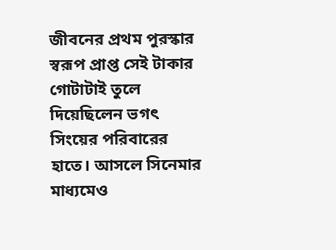জীবনের প্রথম পুরস্কার স্বরূপ প্রাপ্ত সেই টাকার গোটাটাই তুলে দিয়েছিলেন ভগৎ সিংয়ের পরিবারের হাতে। আসলে সিনেমার মাধ্যমেও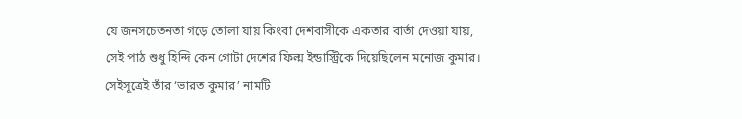যে জনসচেতনতা গড়ে তোলা যায় কিংবা দেশবাসীকে একতার বার্তা দেওয়া যায়, সেই পাঠ শুধু হিন্দি কেন গোটা দেশের ফিল্ম ইন্ডাস্ট্রিকে দিয়েছিলেন মনোজ কুমার। সেইসূত্রেই তাঁর ‘ভারত কুমার’ নামটি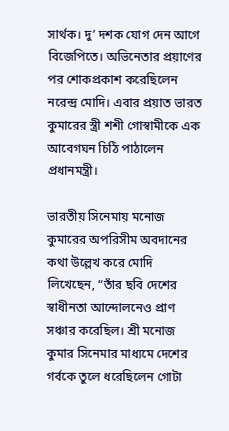সার্থক। দু’ দশক যোগ দেন আগে বিজেপিতে। অভিনেতার প্রয়াণের পর শোকপ্রকাশ করেছিলেন নরেন্দ্র মোদি। এবার প্রয়াত ভারত কুমারের স্ত্রী শশী গোস্বামীকে এক আবেগঘন চিঠি পাঠালেন প্রধানমন্ত্রী।

ভারতীয় সিনেমায় মনোজ কুমারের অপরিসীম অবদানের কথা উল্লেখ করে মোদি লিখেছেন, “তাঁর ছবি দেশের স্বাধীনতা আন্দোলনেও প্রাণ সঞ্চার করেছিল। শ্রী মনোজ কুমার সিনেমার মাধ্যমে দেশের গর্বকে তুলে ধরেছিলেন গোটা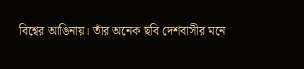বিশ্বের আঙিনায়। তাঁর অনেক ছবি দেশবাসীর মনে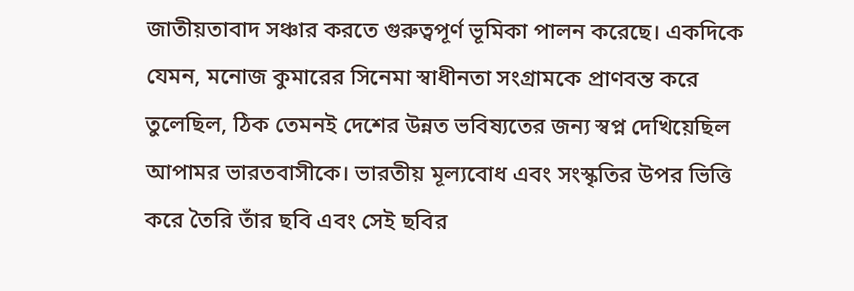জাতীয়তাবাদ সঞ্চার করতে গুরুত্বপূর্ণ ভূমিকা পালন করেছে। একদিকে যেমন, মনোজ কুমারের সিনেমা স্বাধীনতা সংগ্রামকে প্রাণবন্ত করে তুলেছিল, ঠিক তেমনই দেশের উন্নত ভবিষ্যতের জন্য স্বপ্ন দেখিয়েছিল আপামর ভারতবাসীকে। ভারতীয় মূল্যবোধ এবং সংস্কৃতির উপর ভিত্তি করে তৈরি তাঁর ছবি এবং সেই ছবির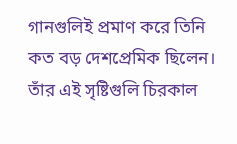গানগুলিই প্রমাণ করে তিনি কত বড় দেশপ্রেমিক ছিলেন। তাঁর এই সৃষ্টিগুলি চিরকাল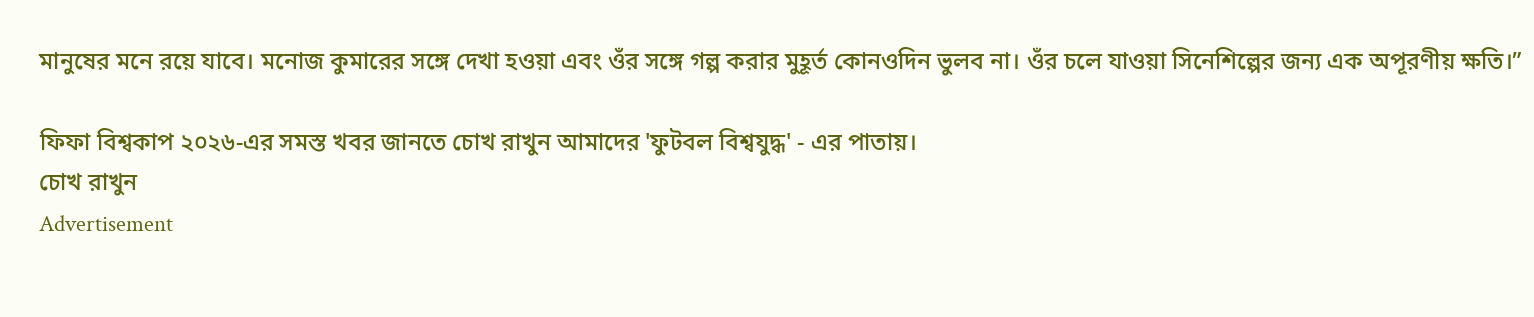মানুষের মনে রয়ে যাবে। মনোজ কুমারের সঙ্গে দেখা হওয়া এবং ওঁর সঙ্গে গল্প করার মুহূর্ত কোনওদিন ভুলব না। ওঁর চলে যাওয়া সিনেশিল্পের জন্য এক অপূরণীয় ক্ষতি।”

ফিফা বিশ্বকাপ ২০২৬-এর সমস্ত খবর জানতে চোখ রাখুন আমাদের 'ফুটবল বিশ্বযুদ্ধ' - এর পাতায়।
চোখ রাখুন
Advertisement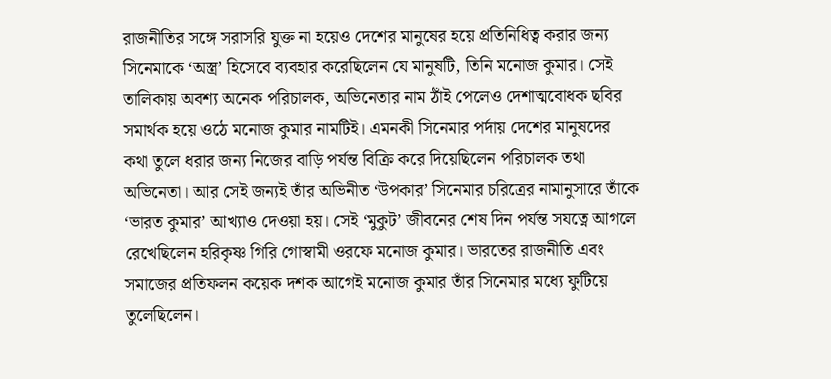রাজনীতির সঙ্গে সরাসরি যুক্ত না হয়েও দেশের মানুষের হয়ে প্রতিনিধিত্ব করার জন্য সিনেমাকে ‘অস্ত্র’ হিসেবে ব্যবহার করেছিলেন যে মানুষটি, তিনি মনোজ কুমার। সেই তালিকায় অবশ্য অনেক পরিচালক, অভিনেতার নাম ঠাঁই পেলেও দেশাত্মবোধক ছবির সমার্থক হয়ে ওঠে মনোজ কুমার নামটিই। এমনকী সিনেমার পর্দায় দেশের মানুষদের কথা তুলে ধরার জন্য নিজের বাড়ি পর্যন্ত বিক্রি করে দিয়েছিলেন পরিচালক তথা অভিনেতা। আর সেই জন্যই তাঁর অভিনীত ‘উপকার’ সিনেমার চরিত্রের নামানুসারে তাঁকে ‘ভারত কুমার’ আখ্যাও দেওয়া হয়। সেই ‘মুকুট’ জীবনের শেষ দিন পর্যন্ত সযত্নে আগলে রেখেছিলেন হরিকৃষ্ণ গিরি গোস্বামী ওরফে মনোজ কুমার। ভারতের রাজনীতি এবং সমাজের প্রতিফলন কয়েক দশক আগেই মনোজ কুমার তাঁর সিনেমার মধ্যে ফুটিয়ে তুলেছিলেন।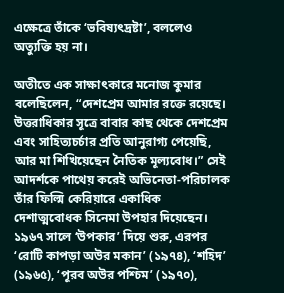এক্ষেত্রে তাঁকে ‘ভবিষ্যৎদ্রষ্টা’, বললেও অত্যুক্তি হয় না।

অতীতে এক সাক্ষাৎকারে মনোজ কুমার বলেছিলেন, “দেশপ্রেম আমার রক্তে রয়েছে। উত্তরাধিকার সূত্রে বাবার কাছ থেকে দেশপ্রেম এবং সাহিত্যচর্চার প্রতি আনুরাগ্য পেয়েছি, আর মা শিখিয়েছেন নৈতিক মূল্যবোধ।” সেই আদর্শকে পাথেয় করেই অভিনেতা-পরিচালক তাঁর ফিল্মি কেরিয়ারে একাধিক দেশাত্মবোধক সিনেমা উপহার দিয়েছেন। ১৯৬৭ সালে ‘উপকার’ দিয়ে শুরু, এরপর ‘রোটি কাপড়া অউর মকান’ (১৯৭৪), ‘শহিদ’ (১৯৬৫), ‘পূরব অউর পশ্চিম’ (১৯৭০),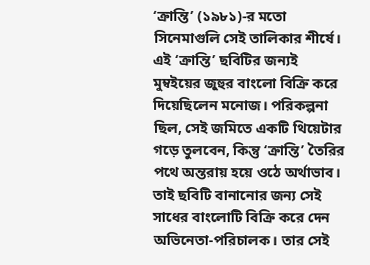‘ক্রান্তি’ (১৯৮১)-র মতো সিনেমাগুলি সেই তালিকার শীর্ষে। এই ‘ক্রান্তি’ ছবিটির জন্যই মুম্বইয়ের জুহুর বাংলো বিক্রি করে দিয়েছিলেন মনোজ। পরিকল্পনা ছিল, সেই জমিতে একটি থিয়েটার গড়ে তুলবেন, কিন্তু ‘ক্রান্তি’ তৈরির পথে অন্তরায় হয়ে ওঠে অর্থাভাব। তাই ছবিটি বানানোর জন্য সেই সাধের বাংলোটি বিক্রি করে দেন অভিনেতা-পরিচালক। তার সেই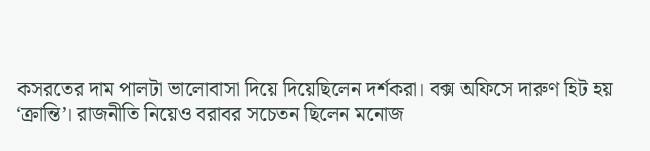কসরতের দাম পালটা ভালোবাসা দিয়ে দিয়েছিলেন দর্শকরা। বক্স অফিসে দারুণ হিট হয় ‘ক্রান্তি’। রাজনীতি নিয়েও বরাবর সচেতন ছিলেন মনোজ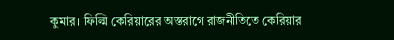কুমার। ফিল্মি কেরিয়ারের অস্তরাগে রাজনীতিতে কেরিয়ার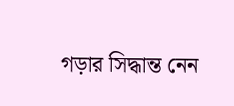গড়ার সিদ্ধান্ত নেন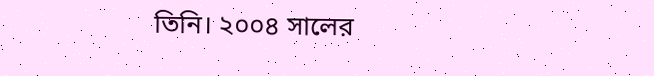তিনি। ২০০৪ সালের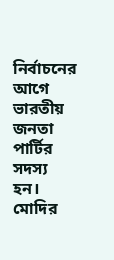নির্বাচনের আগে ভারতীয় জনতা পার্টির সদস্য হন। মোদির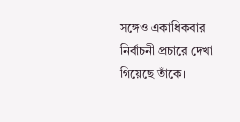সঙ্গেও একাধিকবার নির্বাচনী প্রচারে দেখা গিয়েছে তাঁকে।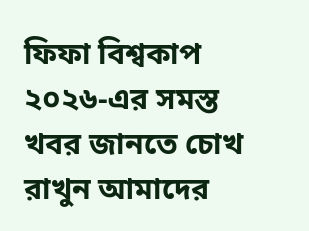ফিফা বিশ্বকাপ ২০২৬-এর সমস্ত খবর জানতে চোখ রাখুন আমাদের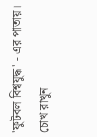'ফুটবল বিশ্বযুদ্ধ' - এর পাতায়।
চোখ রাখুন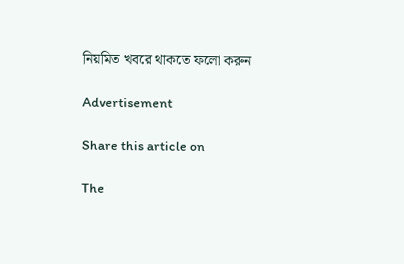নিয়মিত খবরে থাকতে ফলো করুন

Advertisement

Share this article on

The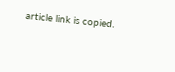article link is copied.